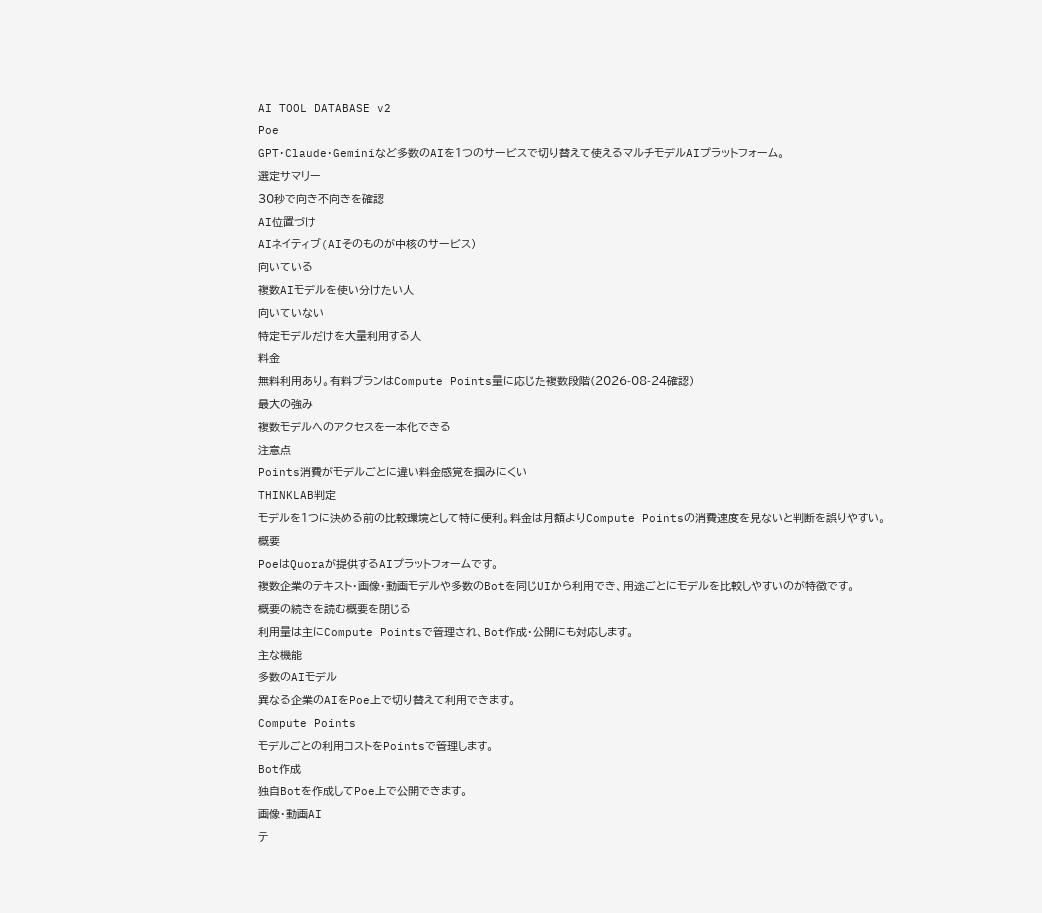AI TOOL DATABASE v2
Poe
GPT・Claude・Geminiなど多数のAIを1つのサービスで切り替えて使えるマルチモデルAIプラットフォーム。
選定サマリー
30秒で向き不向きを確認
AI位置づけ
AIネイティブ(AIそのものが中核のサービス)
向いている
複数AIモデルを使い分けたい人
向いていない
特定モデルだけを大量利用する人
料金
無料利用あり。有料プランはCompute Points量に応じた複数段階(2026-08-24確認)
最大の強み
複数モデルへのアクセスを一本化できる
注意点
Points消費がモデルごとに違い料金感覚を掴みにくい
THINKLAB判定
モデルを1つに決める前の比較環境として特に便利。料金は月額よりCompute Pointsの消費速度を見ないと判断を誤りやすい。
概要
PoeはQuoraが提供するAIプラットフォームです。
複数企業のテキスト・画像・動画モデルや多数のBotを同じUIから利用でき、用途ごとにモデルを比較しやすいのが特徴です。
概要の続きを読む概要を閉じる
利用量は主にCompute Pointsで管理され、Bot作成・公開にも対応します。
主な機能
多数のAIモデル
異なる企業のAIをPoe上で切り替えて利用できます。
Compute Points
モデルごとの利用コストをPointsで管理します。
Bot作成
独自Botを作成してPoe上で公開できます。
画像・動画AI
テ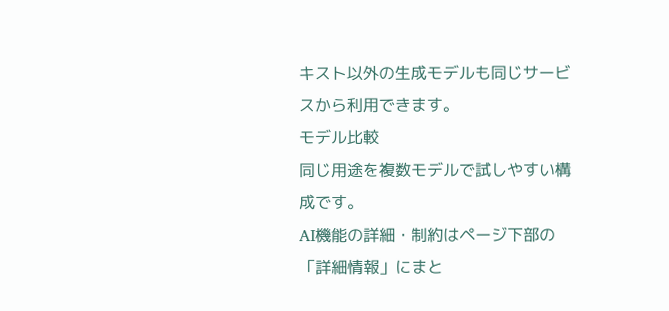キスト以外の生成モデルも同じサービスから利用できます。
モデル比較
同じ用途を複数モデルで試しやすい構成です。
AI機能の詳細・制約はページ下部の「詳細情報」にまと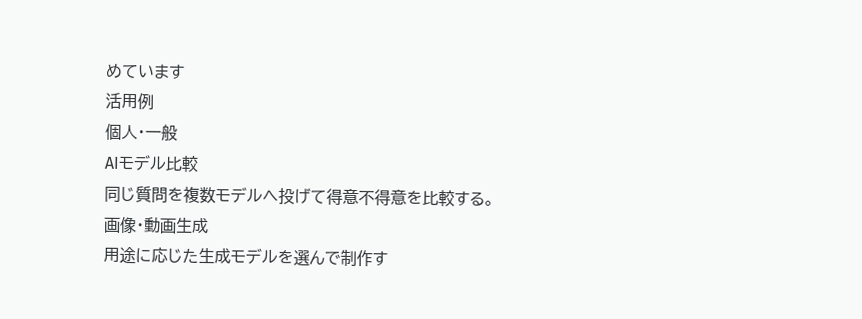めています
活用例
個人・一般
AIモデル比較
同じ質問を複数モデルへ投げて得意不得意を比較する。
画像・動画生成
用途に応じた生成モデルを選んで制作す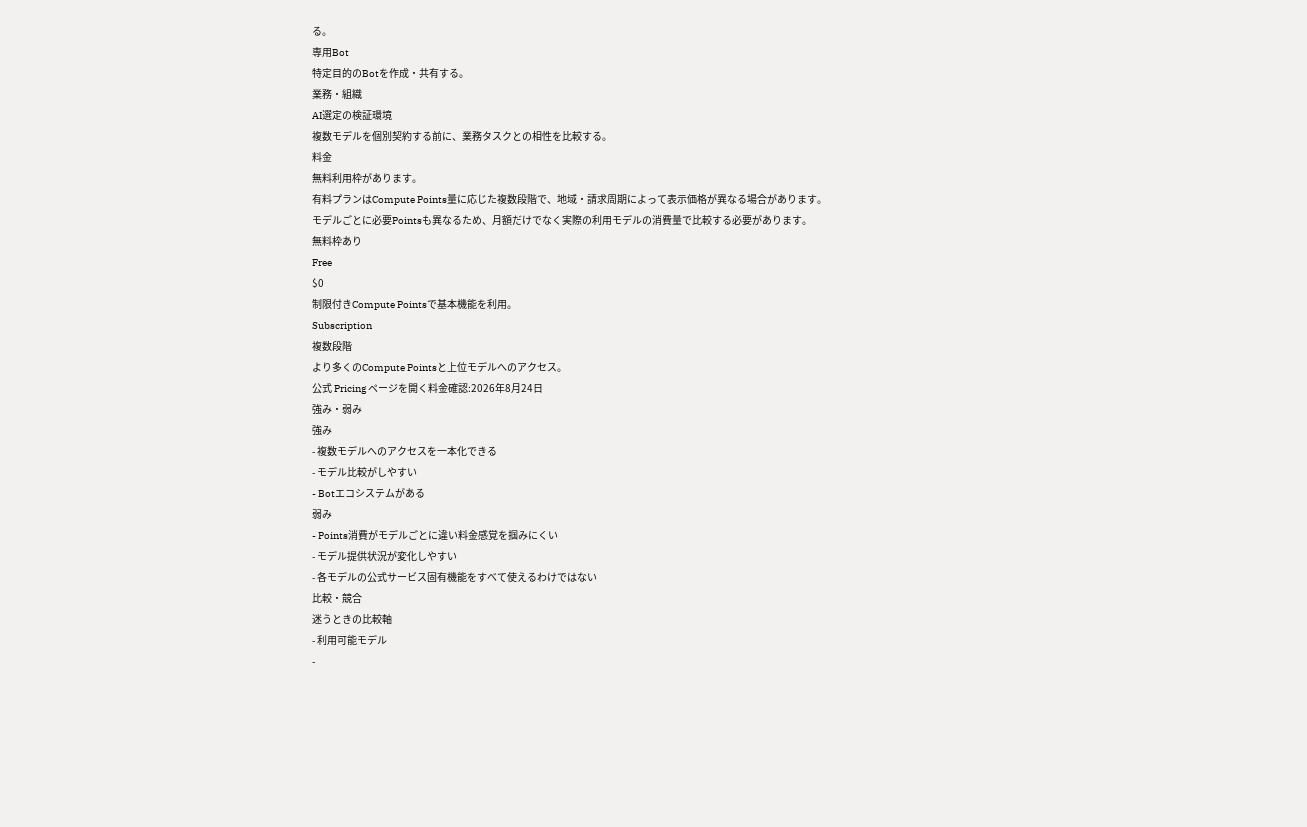る。
専用Bot
特定目的のBotを作成・共有する。
業務・組織
AI選定の検証環境
複数モデルを個別契約する前に、業務タスクとの相性を比較する。
料金
無料利用枠があります。
有料プランはCompute Points量に応じた複数段階で、地域・請求周期によって表示価格が異なる場合があります。
モデルごとに必要Pointsも異なるため、月額だけでなく実際の利用モデルの消費量で比較する必要があります。
無料枠あり
Free
$0
制限付きCompute Pointsで基本機能を利用。
Subscription
複数段階
より多くのCompute Pointsと上位モデルへのアクセス。
公式 Pricing ページを開く料金確認:2026年8月24日
強み・弱み
強み
- 複数モデルへのアクセスを一本化できる
- モデル比較がしやすい
- Botエコシステムがある
弱み
- Points消費がモデルごとに違い料金感覚を掴みにくい
- モデル提供状況が変化しやすい
- 各モデルの公式サービス固有機能をすべて使えるわけではない
比較・競合
迷うときの比較軸
- 利用可能モデル
-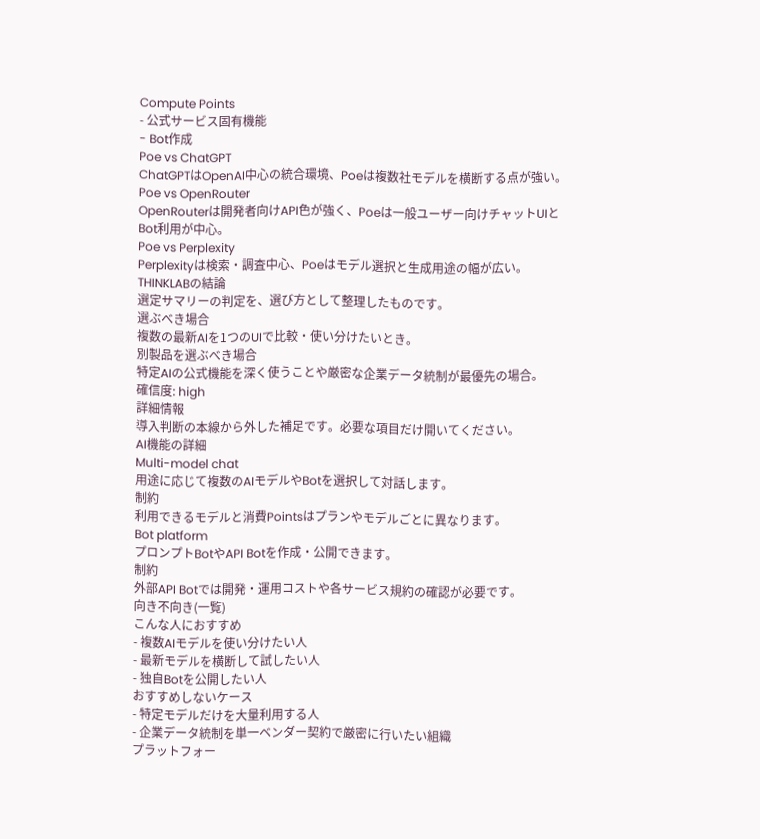Compute Points
- 公式サービス固有機能
- Bot作成
Poe vs ChatGPT
ChatGPTはOpenAI中心の統合環境、Poeは複数社モデルを横断する点が強い。
Poe vs OpenRouter
OpenRouterは開発者向けAPI色が強く、Poeは一般ユーザー向けチャットUIとBot利用が中心。
Poe vs Perplexity
Perplexityは検索・調査中心、Poeはモデル選択と生成用途の幅が広い。
THINKLABの結論
選定サマリーの判定を、選び方として整理したものです。
選ぶべき場合
複数の最新AIを1つのUIで比較・使い分けたいとき。
別製品を選ぶべき場合
特定AIの公式機能を深く使うことや厳密な企業データ統制が最優先の場合。
確信度: high
詳細情報
導入判断の本線から外した補足です。必要な項目だけ開いてください。
AI機能の詳細
Multi-model chat
用途に応じて複数のAIモデルやBotを選択して対話します。
制約
利用できるモデルと消費Pointsはプランやモデルごとに異なります。
Bot platform
プロンプトBotやAPI Botを作成・公開できます。
制約
外部API Botでは開発・運用コストや各サービス規約の確認が必要です。
向き不向き(一覧)
こんな人におすすめ
- 複数AIモデルを使い分けたい人
- 最新モデルを横断して試したい人
- 独自Botを公開したい人
おすすめしないケース
- 特定モデルだけを大量利用する人
- 企業データ統制を単一ベンダー契約で厳密に行いたい組織
プラットフォー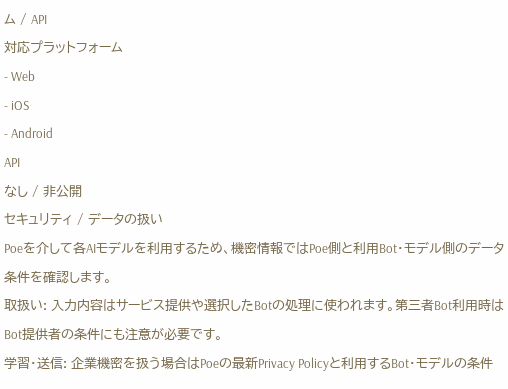ム / API
対応プラットフォーム
- Web
- iOS
- Android
API
なし / 非公開
セキュリティ / データの扱い
Poeを介して各AIモデルを利用するため、機密情報ではPoe側と利用Bot・モデル側のデータ条件を確認します。
取扱い: 入力内容はサービス提供や選択したBotの処理に使われます。第三者Bot利用時はBot提供者の条件にも注意が必要です。
学習・送信: 企業機密を扱う場合はPoeの最新Privacy Policyと利用するBot・モデルの条件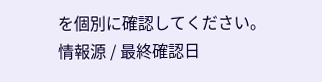を個別に確認してください。
情報源 / 最終確認日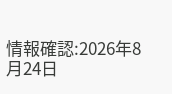情報確認:2026年8月24日